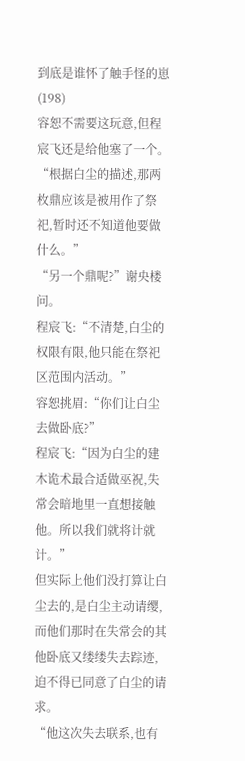到底是谁怀了触手怪的崽(198)
容恕不需要这玩意,但程宸飞还是给他塞了一个。
“根据白尘的描述,那两枚鼎应该是被用作了祭祀,暂时还不知道他要做什么。”
“另一个鼎呢?”谢央楼问。
程宸飞:“不清楚,白尘的权限有限,他只能在祭祀区范围内活动。”
容恕挑眉:“你们让白尘去做卧底?”
程宸飞:“因为白尘的建木诡术最合适做巫祝,失常会暗地里一直想接触他。所以我们就将计就计。”
但实际上他们没打算让白尘去的,是白尘主动请缨,而他们那时在失常会的其他卧底又缕缕失去踪迹,迫不得已同意了白尘的请求。
“他这次失去联系,也有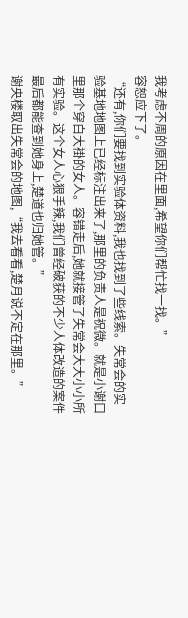我考虑不周的原因在里面,希望你们帮忙找一找。”
容恕应下了。
“还有,你们要找到实验体资料,我也找到了些线索。失常会的实验基地地图上已经标注出来了,那里的负责人是祝微。就是小谢口里那个穿白大褂的女人。容错走后,她就接管了失常会大大小小所有实验。这个女人心狠手辣,我们曾经破获的不少人体改造的案件最后都能查到她身上,楚道也归她管。”
谢央楼取出失常会的地图,“我去看看,楚月说不定在那里。”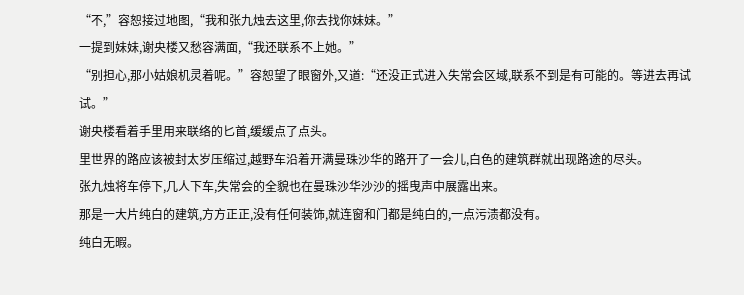“不,”容恕接过地图,“我和张九烛去这里,你去找你妹妹。”
一提到妹妹,谢央楼又愁容满面,“我还联系不上她。”
“别担心,那小姑娘机灵着呢。”容恕望了眼窗外,又道:“还没正式进入失常会区域,联系不到是有可能的。等进去再试试。”
谢央楼看着手里用来联络的匕首,缓缓点了点头。
里世界的路应该被封太岁压缩过,越野车沿着开满曼珠沙华的路开了一会儿,白色的建筑群就出现路途的尽头。
张九烛将车停下,几人下车,失常会的全貌也在曼珠沙华沙沙的摇曳声中展露出来。
那是一大片纯白的建筑,方方正正,没有任何装饰,就连窗和门都是纯白的,一点污渍都没有。
纯白无暇。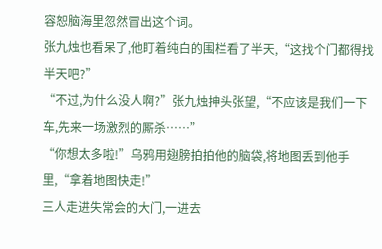容恕脑海里忽然冒出这个词。
张九烛也看呆了,他盯着纯白的围栏看了半天,“这找个门都得找半天吧?”
“不过,为什么没人啊?”张九烛抻头张望,“不应该是我们一下车,先来一场激烈的厮杀……”
“你想太多啦!”乌鸦用翅膀拍拍他的脑袋,将地图丢到他手里,“拿着地图快走!”
三人走进失常会的大门,一进去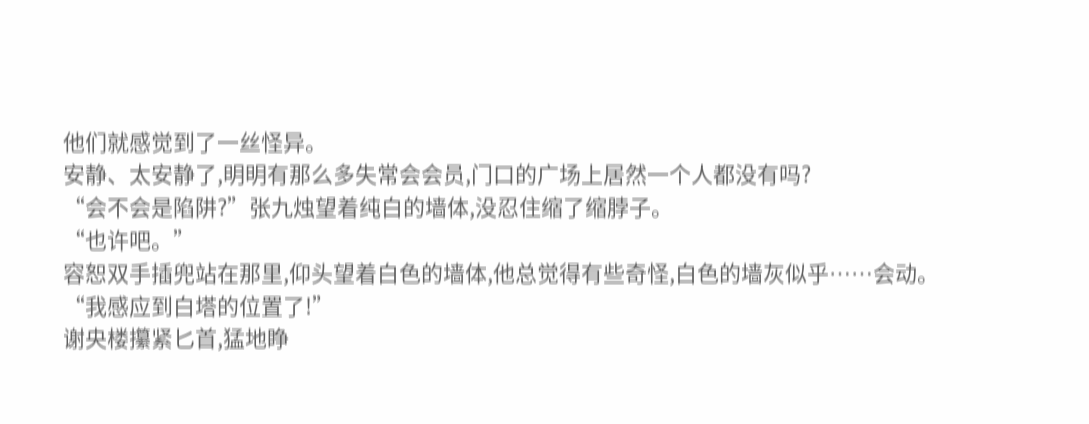他们就感觉到了一丝怪异。
安静、太安静了,明明有那么多失常会会员,门口的广场上居然一个人都没有吗?
“会不会是陷阱?”张九烛望着纯白的墙体,没忍住缩了缩脖子。
“也许吧。”
容恕双手插兜站在那里,仰头望着白色的墙体,他总觉得有些奇怪,白色的墙灰似乎……会动。
“我感应到白塔的位置了!”
谢央楼攥紧匕首,猛地睁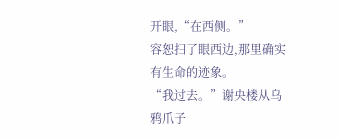开眼,“在西侧。”
容恕扫了眼西边,那里确实有生命的迹象。
“我过去。”谢央楼从乌鸦爪子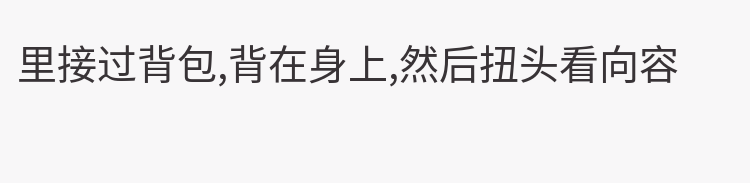里接过背包,背在身上,然后扭头看向容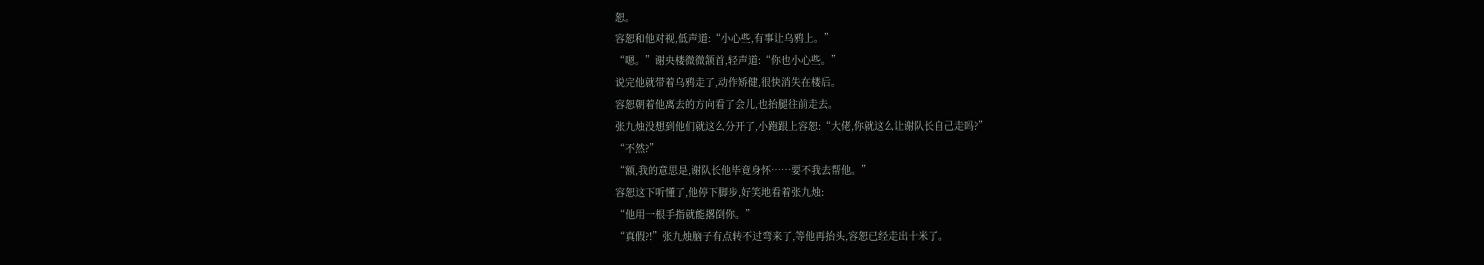恕。
容恕和他对视,低声道:“小心些,有事让乌鸦上。”
“嗯。”谢央楼微微颔首,轻声道:“你也小心些。”
说完他就带着乌鸦走了,动作矫健,很快消失在楼后。
容恕朝着他离去的方向看了会儿,也抬腿往前走去。
张九烛没想到他们就这么分开了,小跑跟上容恕:“大佬,你就这么让谢队长自己走吗?”
“不然?”
“额,我的意思是,谢队长他毕竟身怀……要不我去帮他。”
容恕这下听懂了,他停下脚步,好笑地看着张九烛:
“他用一根手指就能撂倒你。”
“真假?!”张九烛脑子有点转不过弯来了,等他再抬头,容恕已经走出十米了。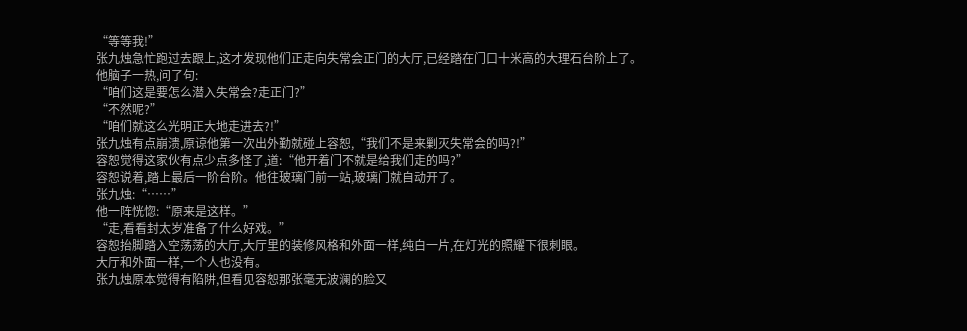“等等我!”
张九烛急忙跑过去跟上,这才发现他们正走向失常会正门的大厅,已经踏在门口十米高的大理石台阶上了。
他脑子一热,问了句:
“咱们这是要怎么潜入失常会?走正门?”
“不然呢?”
“咱们就这么光明正大地走进去?!”
张九烛有点崩溃,原谅他第一次出外勤就碰上容恕,“我们不是来剿灭失常会的吗?!”
容恕觉得这家伙有点少点多怪了,道:“他开着门不就是给我们走的吗?”
容恕说着,踏上最后一阶台阶。他往玻璃门前一站,玻璃门就自动开了。
张九烛:“……”
他一阵恍惚:“原来是这样。”
“走,看看封太岁准备了什么好戏。”
容恕抬脚踏入空荡荡的大厅,大厅里的装修风格和外面一样,纯白一片,在灯光的照耀下很刺眼。
大厅和外面一样,一个人也没有。
张九烛原本觉得有陷阱,但看见容恕那张毫无波澜的脸又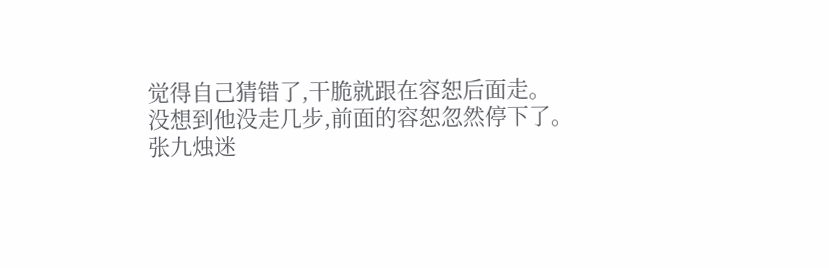觉得自己猜错了,干脆就跟在容恕后面走。
没想到他没走几步,前面的容恕忽然停下了。
张九烛迷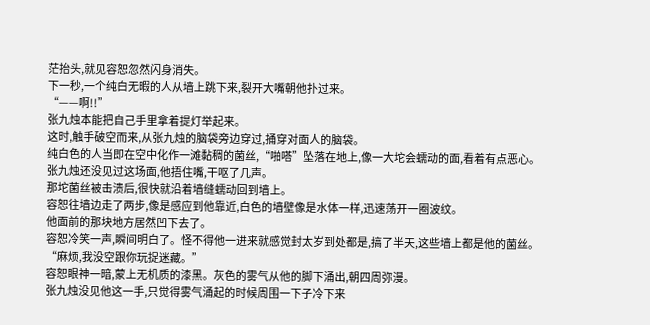茫抬头,就见容恕忽然闪身消失。
下一秒,一个纯白无暇的人从墙上跳下来,裂开大嘴朝他扑过来。
“——啊!!”
张九烛本能把自己手里拿着提灯举起来。
这时,触手破空而来,从张九烛的脑袋旁边穿过,捅穿对面人的脑袋。
纯白色的人当即在空中化作一滩黏稠的菌丝,“啪嗒”坠落在地上,像一大坨会蠕动的面,看着有点恶心。
张九烛还没见过这场面,他捂住嘴,干呕了几声。
那坨菌丝被击溃后,很快就沿着墙缝蠕动回到墙上。
容恕往墙边走了两步,像是感应到他靠近,白色的墙壁像是水体一样,迅速荡开一圈波纹。
他面前的那块地方居然凹下去了。
容恕冷笑一声,瞬间明白了。怪不得他一进来就感觉封太岁到处都是,搞了半天,这些墙上都是他的菌丝。
“麻烦,我没空跟你玩捉迷藏。”
容恕眼神一暗,蒙上无机质的漆黑。灰色的雾气从他的脚下涌出,朝四周弥漫。
张九烛没见他这一手,只觉得雾气涌起的时候周围一下子冷下来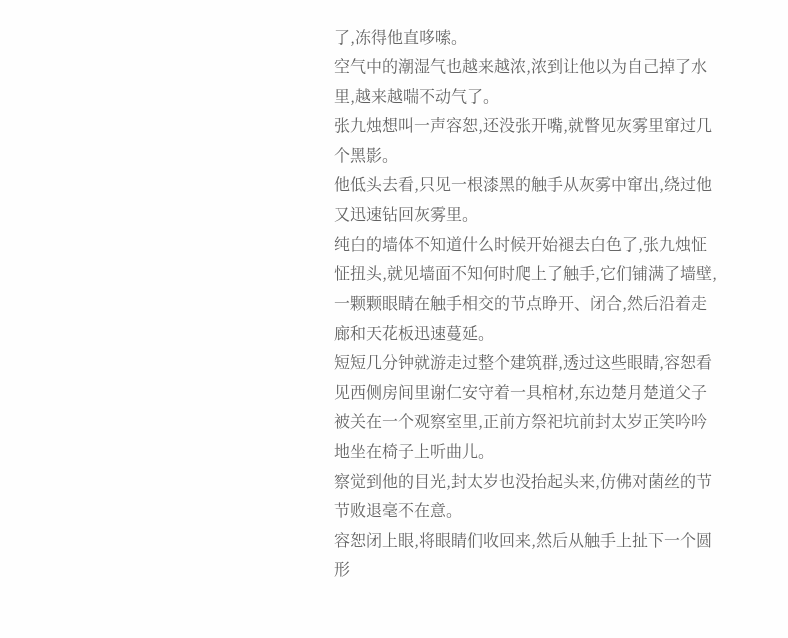了,冻得他直哆嗦。
空气中的潮湿气也越来越浓,浓到让他以为自己掉了水里,越来越喘不动气了。
张九烛想叫一声容恕,还没张开嘴,就瞥见灰雾里窜过几个黑影。
他低头去看,只见一根漆黑的触手从灰雾中窜出,绕过他又迅速钻回灰雾里。
纯白的墙体不知道什么时候开始褪去白色了,张九烛怔怔扭头,就见墙面不知何时爬上了触手,它们铺满了墙壁,一颗颗眼睛在触手相交的节点睁开、闭合,然后沿着走廊和天花板迅速蔓延。
短短几分钟就游走过整个建筑群,透过这些眼睛,容恕看见西侧房间里谢仁安守着一具棺材,东边楚月楚道父子被关在一个观察室里,正前方祭祀坑前封太岁正笑吟吟地坐在椅子上听曲儿。
察觉到他的目光,封太岁也没抬起头来,仿佛对菌丝的节节败退毫不在意。
容恕闭上眼,将眼睛们收回来,然后从触手上扯下一个圆形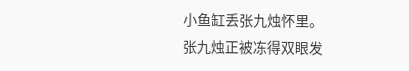小鱼缸丢张九烛怀里。
张九烛正被冻得双眼发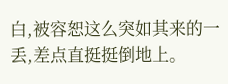白,被容恕这么突如其来的一丢,差点直挺挺倒地上。